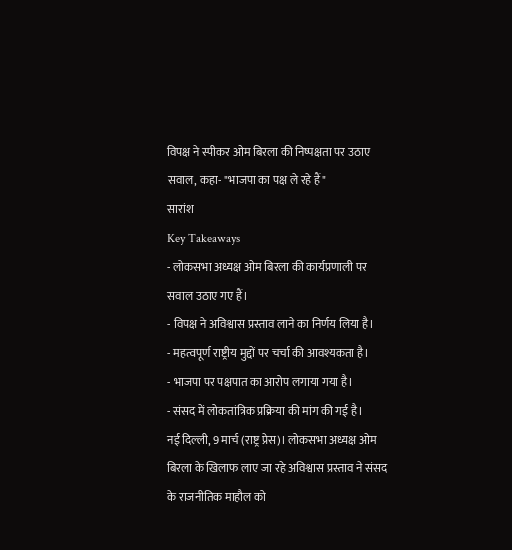विपक्ष ने स्पीकर ओम बिरला की निष्पक्षता पर उठाए सवाल, कहा- "भाजपा का पक्ष ले रहे हैं"
सारांश
Key Takeaways
- लोकसभा अध्यक्ष ओम बिरला की कार्यप्रणाली पर सवाल उठाए गए हैं।
- विपक्ष ने अविश्वास प्रस्ताव लाने का निर्णय लिया है।
- महत्वपूर्ण राष्ट्रीय मुद्दों पर चर्चा की आवश्यकता है।
- भाजपा पर पक्षपात का आरोप लगाया गया है।
- संसद में लोकतांत्रिक प्रक्रिया की मांग की गई है।
नई दिल्ली, 9 मार्च (राष्ट्र प्रेस)। लोकसभा अध्यक्ष ओम बिरला के खिलाफ लाए जा रहे अविश्वास प्रस्ताव ने संसद के राजनीतिक माहौल को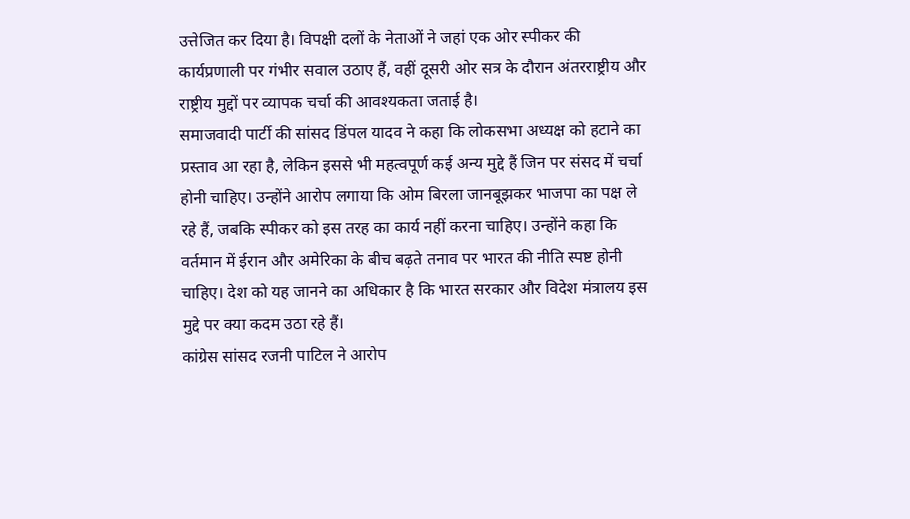उत्तेजित कर दिया है। विपक्षी दलों के नेताओं ने जहां एक ओर स्पीकर की कार्यप्रणाली पर गंभीर सवाल उठाए हैं, वहीं दूसरी ओर सत्र के दौरान अंतरराष्ट्रीय और राष्ट्रीय मुद्दों पर व्यापक चर्चा की आवश्यकता जताई है।
समाजवादी पार्टी की सांसद डिंपल यादव ने कहा कि लोकसभा अध्यक्ष को हटाने का प्रस्ताव आ रहा है, लेकिन इससे भी महत्वपूर्ण कई अन्य मुद्दे हैं जिन पर संसद में चर्चा होनी चाहिए। उन्होंने आरोप लगाया कि ओम बिरला जानबूझकर भाजपा का पक्ष ले रहे हैं, जबकि स्पीकर को इस तरह का कार्य नहीं करना चाहिए। उन्होंने कहा कि वर्तमान में ईरान और अमेरिका के बीच बढ़ते तनाव पर भारत की नीति स्पष्ट होनी चाहिए। देश को यह जानने का अधिकार है कि भारत सरकार और विदेश मंत्रालय इस मुद्दे पर क्या कदम उठा रहे हैं।
कांग्रेस सांसद रजनी पाटिल ने आरोप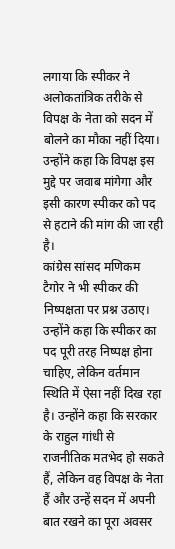लगाया कि स्पीकर ने अलोकतांत्रिक तरीके से विपक्ष के नेता को सदन में बोलने का मौका नहीं दिया। उन्होंने कहा कि विपक्ष इस मुद्दे पर जवाब मांगेगा और इसी कारण स्पीकर को पद से हटाने की मांग की जा रही है।
कांग्रेस सांसद मणिकम टैगोर ने भी स्पीकर की निष्पक्षता पर प्रश्न उठाए। उन्होंने कहा कि स्पीकर का पद पूरी तरह निष्पक्ष होना चाहिए, लेकिन वर्तमान स्थिति में ऐसा नहीं दिख रहा है। उन्होंने कहा कि सरकार के राहुल गांधी से राजनीतिक मतभेद हो सकते हैं, लेकिन वह विपक्ष के नेता हैं और उन्हें सदन में अपनी बात रखने का पूरा अवसर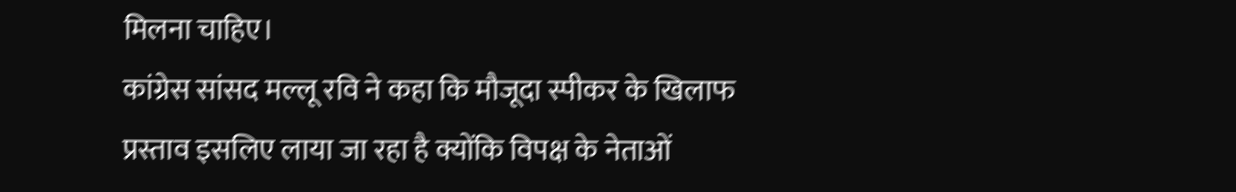मिलना चाहिए।
कांग्रेस सांसद मल्लू रवि ने कहा कि मौजूदा स्पीकर के खिलाफ प्रस्ताव इसलिए लाया जा रहा है क्योंकि विपक्ष के नेताओं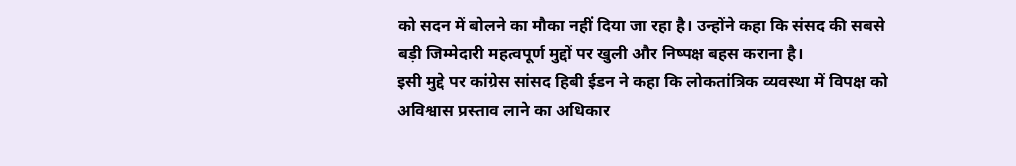को सदन में बोलने का मौका नहीं दिया जा रहा है। उन्होंने कहा कि संसद की सबसे बड़ी जिम्मेदारी महत्वपूर्ण मुद्दों पर खुली और निष्पक्ष बहस कराना है।
इसी मुद्दे पर कांग्रेस सांसद हिबी ईडन ने कहा कि लोकतांत्रिक व्यवस्था में विपक्ष को अविश्वास प्रस्ताव लाने का अधिकार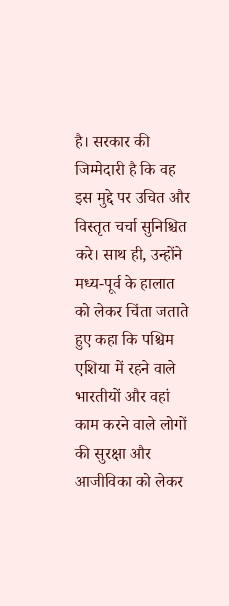है। सरकार की जिम्मेदारी है कि वह इस मुद्दे पर उचित और विस्तृत चर्चा सुनिश्चित करे। साथ ही, उन्होंने मध्य-पूर्व के हालात को लेकर चिंता जताते हुए कहा कि पश्चिम एशिया में रहने वाले भारतीयों और वहां काम करने वाले लोगों की सुरक्षा और आजीविका को लेकर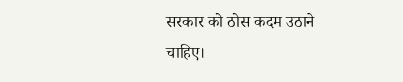सरकार को ठोस कदम उठाने चाहिए।